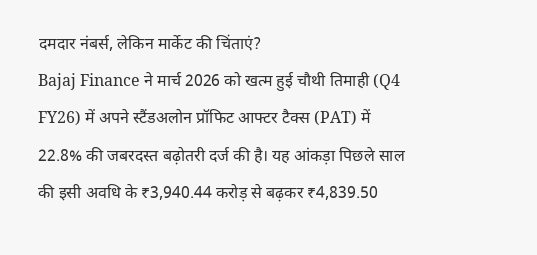दमदार नंबर्स, लेकिन मार्केट की चिंताएं?
Bajaj Finance ने मार्च 2026 को खत्म हुई चौथी तिमाही (Q4 FY26) में अपने स्टैंडअलोन प्रॉफिट आफ्टर टैक्स (PAT) में 22.8% की जबरदस्त बढ़ोतरी दर्ज की है। यह आंकड़ा पिछले साल की इसी अवधि के ₹3,940.44 करोड़ से बढ़कर ₹4,839.50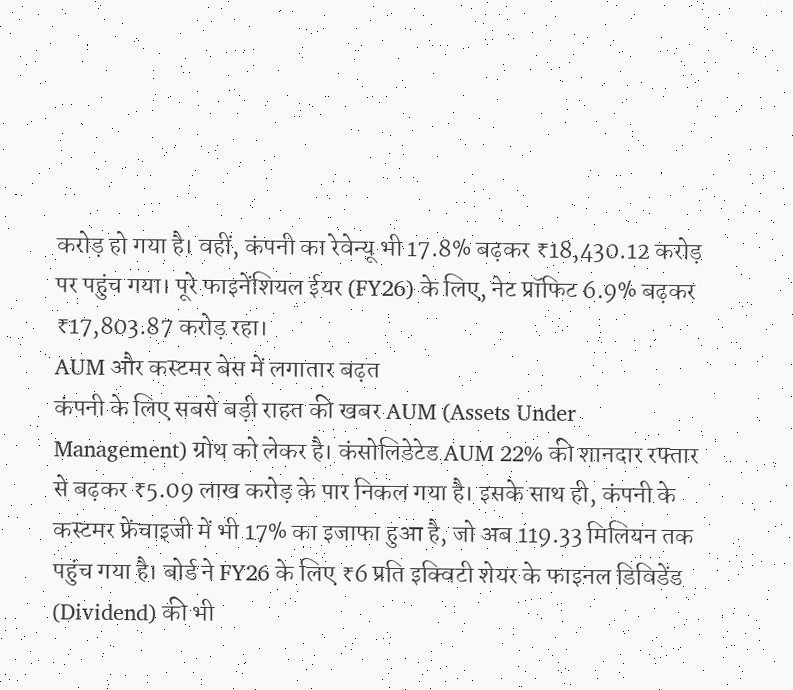करोड़ हो गया है। वहीं, कंपनी का रेवेन्यू भी 17.8% बढ़कर ₹18,430.12 करोड़ पर पहुंच गया। पूरे फाइनेंशियल ईयर (FY26) के लिए, नेट प्रॉफिट 6.9% बढ़कर ₹17,803.87 करोड़ रहा।
AUM और कस्टमर बेस में लगातार बढ़त
कंपनी के लिए सबसे बड़ी राहत की खबर AUM (Assets Under Management) ग्रोथ को लेकर है। कंसोलिडेटेड AUM 22% की शानदार रफ्तार से बढ़कर ₹5.09 लाख करोड़ के पार निकल गया है। इसके साथ ही, कंपनी के कस्टमर फ्रेंचाइजी में भी 17% का इजाफा हुआ है, जो अब 119.33 मिलियन तक पहुंच गया है। बोर्ड ने FY26 के लिए ₹6 प्रति इक्विटी शेयर के फाइनल डिविडेंड (Dividend) की भी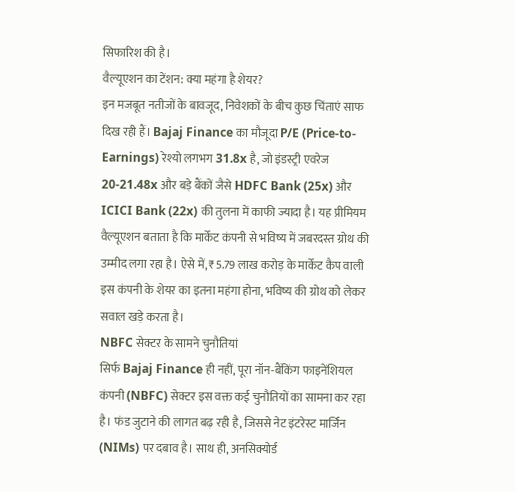सिफारिश की है।
वैल्यूएशन का टेंशन: क्या महंगा है शेयर?
इन मजबूत नतीजों के बावजूद, निवेशकों के बीच कुछ चिंताएं साफ दिख रही हैं। Bajaj Finance का मौजूदा P/E (Price-to-Earnings) रेश्यो लगभग 31.8x है, जो इंडस्ट्री एवरेज 20-21.48x और बड़े बैंकों जैसे HDFC Bank (25x) और ICICI Bank (22x) की तुलना में काफी ज्यादा है। यह प्रीमियम वैल्यूएशन बताता है कि मार्केट कंपनी से भविष्य में जबरदस्त ग्रोथ की उम्मीद लगा रहा है। ऐसे में, ₹5.79 लाख करोड़ के मार्केट कैप वाली इस कंपनी के शेयर का इतना महंगा होना, भविष्य की ग्रोथ को लेकर सवाल खड़े करता है।
NBFC सेक्टर के सामने चुनौतियां
सिर्फ Bajaj Finance ही नहीं, पूरा नॉन-बैंकिंग फाइनेंशियल कंपनी (NBFC) सेक्टर इस वक्त कई चुनौतियों का सामना कर रहा है। फंड जुटाने की लागत बढ़ रही है, जिससे नेट इंटरेस्ट मार्जिन (NIMs) पर दबाव है। साथ ही, अनसिक्योर्ड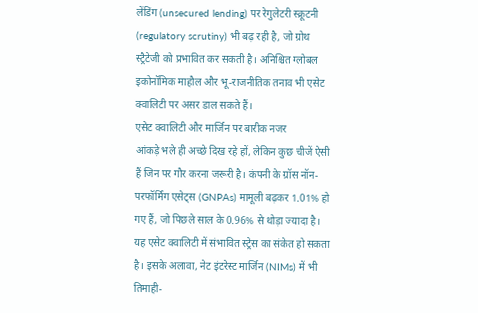लेंडिंग (unsecured lending) पर रेगुलेटरी स्क्रूटनी (regulatory scrutiny) भी बढ़ रही है, जो ग्रोथ स्ट्रैटेजी को प्रभावित कर सकती है। अनिश्चित ग्लोबल इकोनॉमिक माहौल और भू-राजनीतिक तनाव भी एसेट क्वालिटी पर असर डाल सकते हैं।
एसेट क्वालिटी और मार्जिन पर बारीक नजर
आंकड़े भले ही अच्छे दिख रहे हों, लेकिन कुछ चीजें ऐसी हैं जिन पर गौर करना जरूरी है। कंपनी के ग्रॉस नॉन-परफॉर्मिंग एसेट्स (GNPAs) मामूली बढ़कर 1.01% हो गए हैं, जो पिछले साल के 0.96% से थोड़ा ज्यादा है। यह एसेट क्वालिटी में संभावित स्ट्रेस का संकेत हो सकता है। इसके अलावा, नेट इंटरेस्ट मार्जिन (NIMs) में भी तिमाही-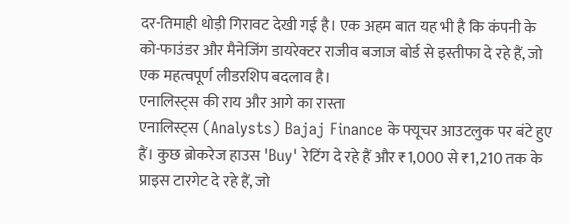दर-तिमाही थोड़ी गिरावट देखी गई है। एक अहम बात यह भी है कि कंपनी के को-फाउंडर और मैनेजिंग डायरेक्टर राजीव बजाज बोर्ड से इस्तीफा दे रहे हैं, जो एक महत्वपूर्ण लीडरशिप बदलाव है।
एनालिस्ट्स की राय और आगे का रास्ता
एनालिस्ट्स (Analysts) Bajaj Finance के फ्यूचर आउटलुक पर बंटे हुए हैं। कुछ ब्रोकरेज हाउस 'Buy' रेटिंग दे रहे हैं और ₹1,000 से ₹1,210 तक के प्राइस टारगेट दे रहे हैं, जो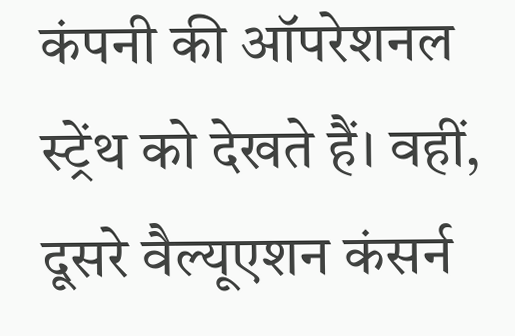कंपनी की ऑपरेशनल स्ट्रेंथ को देखते हैं। वहीं, दूसरे वैल्यूएशन कंसर्न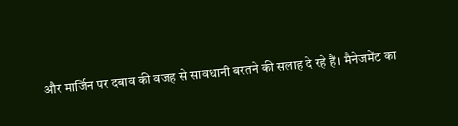और मार्जिन पर दबाव की वजह से सावधानी बरतने की सलाह दे रहे हैं। मैनेजमेंट का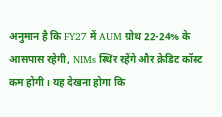अनुमान है कि FY27 में AUM ग्रोथ 22-24% के आसपास रहेगी, NIMs स्थिर रहेंगे और क्रेडिट कॉस्ट कम होगी। यह देखना होगा कि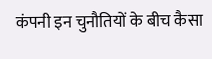कंपनी इन चुनौतियों के बीच कैसा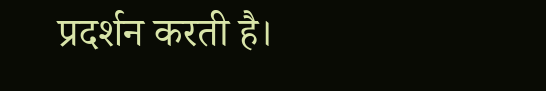प्रदर्शन करती है।